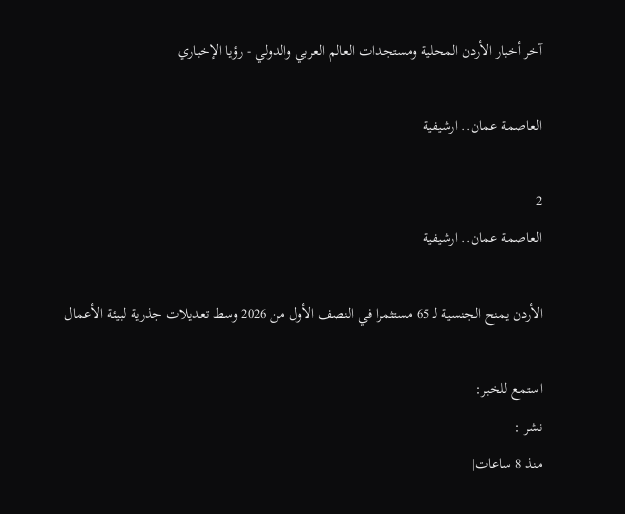آخر أخبار الأردن المحلية ومستجدات العالم العربي والدولي - رؤيا الإخباري

العاصمة عمان.. ارشيفية

2
العاصمة عمان.. ارشيفية

الأردن يمنح الجنسية لـ 65 مستثمرا في النصف الأول من 2026 وسط تعديلات جذرية لبيئة الأعمال

استمع للخبر:
نشر :
منذ 8 ساعات|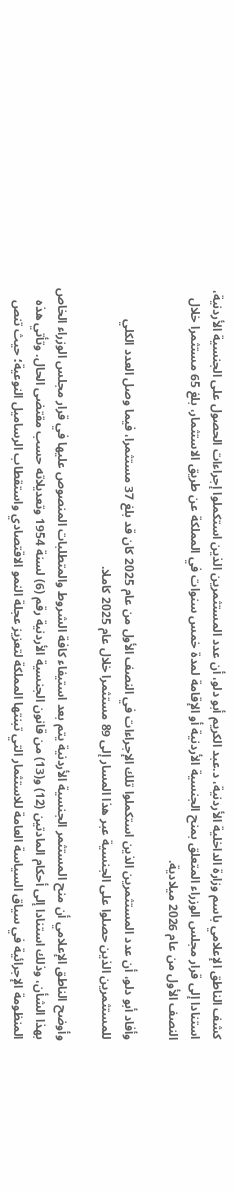كشف الناطق الإعلامي باسم وزارة الداخلية الأردنية، د.عبد الكريم أبو دلو، أن عدد المستثمرين الذين استكملوا إجراءات الحصول على الجنسية الأردنية، استنادا إلى قرار مجلس الوزراء المتعلق بمنح الجنسية الأردنية أو الإقامة لمدة خمس سنوات في المملكة عن طريق الاستثمار، بلغ 65 مستثمرا خلال النصف الأول من عام 2026 ميلادية.

وأفاد أبو دلو، أن عدد المستثمرين الذين استكملوا تلك الإجراءات في النصف الأول من عام 2025 كان قد بلغ 37 مستثمرا، فيما وصل العدد الكلي للمستثمرين الذين حصلوا على الجنسية عبر هذا المسار إلى 89 مستثمرا خلال عام 2025 كاملا.

وأوضح الناطق الإعلامي أن منح المستثمر الجنسية الأردنية يتم بعد استيفاء كافة الشروط والمتطلبات المنصوص عليها في قرار مجلس الوزراء الخاص بهذا الشأن، وذلك استنادا إلى أحكام المادتين (12) و(13) من قانون الجنسية الأردنية رقم (6) لسنة 1954 وتعديلاته حسب مقتضى الحال. وتأتي هذه المنظومة الإجرائية في سياق السياسة العامة للاستثمار التي تبنتها المملكة لتعزيز عجلة النمو الاقتصادي واستقطاب الرساميل النوعية؛ حيث تنص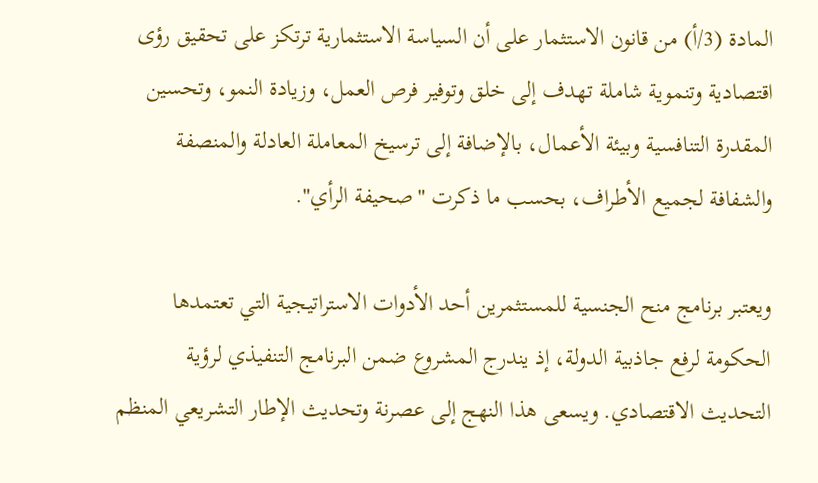المادة (3/أ) من قانون الاستثمار على أن السياسة الاستثمارية ترتكز على تحقيق رؤى اقتصادية وتنموية شاملة تهدف إلى خلق وتوفير فرص العمل، وزيادة النمو، وتحسين المقدرة التنافسية وبيئة الأعمال، بالإضافة إلى ترسيخ المعاملة العادلة والمنصفة والشفافة لجميع الأطراف، بحسب ما ذكرت "صحيفة الرأي".

ويعتبر برنامج منح الجنسية للمستثمرين أحد الأدوات الاستراتيجية التي تعتمدها الحكومة لرفع جاذبية الدولة، إذ يندرج المشروع ضمن البرنامج التنفيذي لرؤية التحديث الاقتصادي. ويسعى هذا النهج إلى عصرنة وتحديث الإطار التشريعي المنظم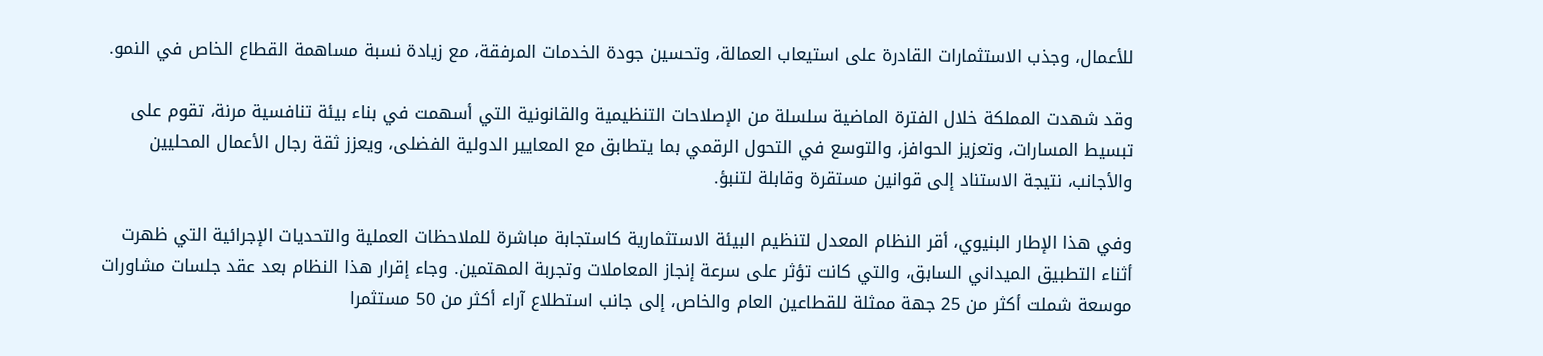للأعمال، وجذب الاستثمارات القادرة على استيعاب العمالة، وتحسين جودة الخدمات المرفقة، مع زيادة نسبة مساهمة القطاع الخاص في النمو.

وقد شهدت المملكة خلال الفترة الماضية سلسلة من الإصلاحات التنظيمية والقانونية التي أسهمت في بناء بيئة تنافسية مرنة، تقوم على تبسيط المسارات، وتعزيز الحوافز، والتوسع في التحول الرقمي بما يتطابق مع المعايير الدولية الفضلى، ويعزز ثقة رجال الأعمال المحليين والأجانب، نتيجة الاستناد إلى قوانين مستقرة وقابلة لتنبؤ.

وفي هذا الإطار البنيوي، أقر النظام المعدل لتنظيم البيئة الاستثمارية كاستجابة مباشرة للملاحظات العملية والتحديات الإجرائية التي ظهرت أثناء التطبيق الميداني السابق، والتي كانت تؤثر على سرعة إنجاز المعاملات وتجربة المهتمين. وجاء إقرار هذا النظام بعد عقد جلسات مشاورات موسعة شملت أكثر من 25 جهة ممثلة للقطاعين العام والخاص، إلى جانب استطلاع آراء أكثر من 50 مستثمرا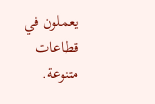يعملون في قطاعات متنوعة.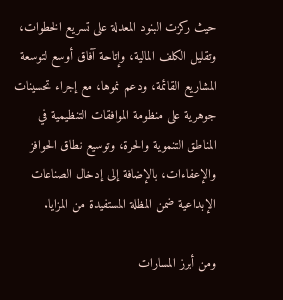حيث ركزت البنود المعدلة على تسريع الخطوات، وتقليل الكلف المالية، وإتاحة آفاق أوسع لتوسعة المشاريع القائمة، ودعم نموها، مع إجراء تحسينات جوهرية على منظومة الموافقات التنظيمية في المناطق التنموية والحرة، وتوسيع نطاق الحوافز والإعفاءات، بالإضافة إلى إدخال الصناعات الإبداعية ضمن المظلة المستفيدة من المزايا.

ومن أبرز المسارات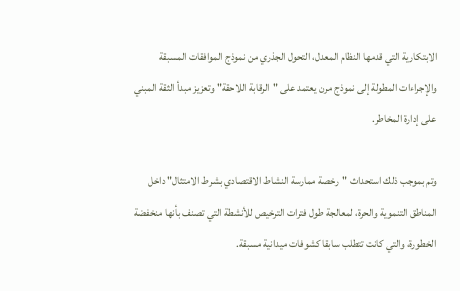الابتكارية التي قدمها النظام المعدل، التحول الجذري من نموذج الموافقات المسبقة والإجراءات المطولة إلى نموذج مرن يعتمد على "الرقابة اللاحقة" وتعزيز مبدأ الثقة المبني على إدارة المخاطر.

وتم بموجب ذلك استحداث "رخصة ممارسة النشاط الاقتصادي بشرط الامتثال" داخل المناطق التنموية والحرة، لمعالجة طول فترات الترخيص للأنشطة التي تصنف بأنها منخفضة الخطورة، والتي كانت تتطلب سابقا كشوفات ميدانية مسبقة.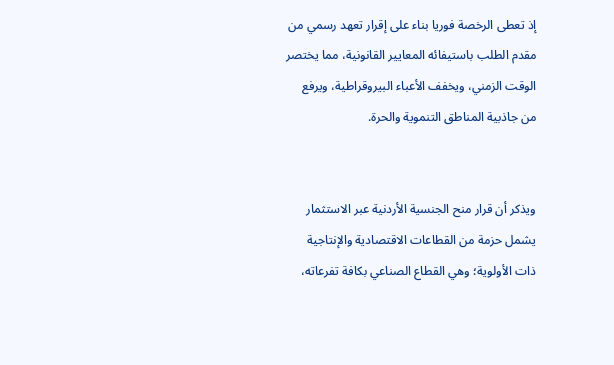إذ تعطى الرخصة فوريا بناء على إقرار تعهد رسمي من مقدم الطلب باستيفائه المعايير القانونية، مما يختصر الوقت الزمني، ويخفف الأعباء البيروقراطية، ويرفع من جاذبية المناطق التنموية والحرة.


ويذكر أن قرار منح الجنسية الأردنية عبر الاستثمار يشمل حزمة من القطاعات الاقتصادية والإنتاجية ذات الأولوية؛ وهي القطاع الصناعي بكافة تفرعاته،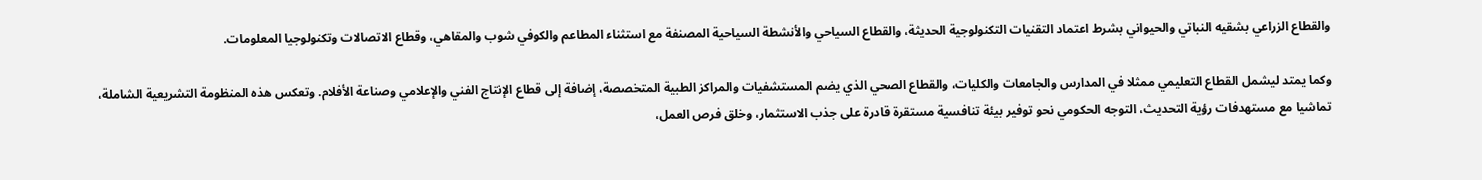والقطاع الزراعي بشقيه النباتي والحيواني بشرط اعتماد التقنيات التكنولوجية الحديثة، والقطاع السياحي والأنشطة السياحية المصنفة مع استثناء المطاعم والكوفي شوب والمقاهي، وقطاع الاتصالات وتكنولوجيا المعلومات.

وكما يمتد ليشمل القطاع التعليمي ممثلا في المدارس والجامعات والكليات، والقطاع الصحي الذي يضم المستشفيات والمراكز الطبية المتخصصة، إضافة إلى قطاع الإنتاج الفني والإعلامي وصناعة الأفلام. وتعكس هذه المنظومة التشريعية الشاملة، تماشيا مع مستهدفات رؤية التحديث، التوجه الحكومي نحو توفير بيئة تنافسية مستقرة قادرة على جذب الاستثمار، وخلق فرص العمل،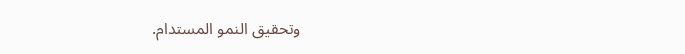وتحقيق النمو المستدام.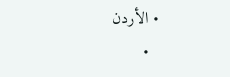• الأردن
  •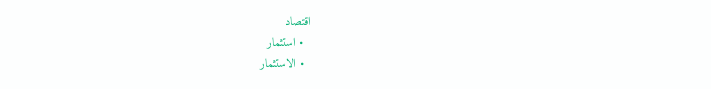اقتصاد
  • استثمار
  • الاستثمار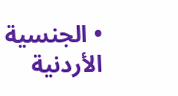• الجنسية الأردنية